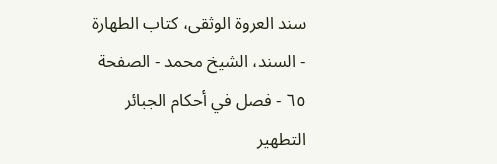سند العروة الوثقى، كتاب الطهارة - السند، الشيخ محمد - الصفحة ٦٥ - فصل في أحكام الجبائر
التطهير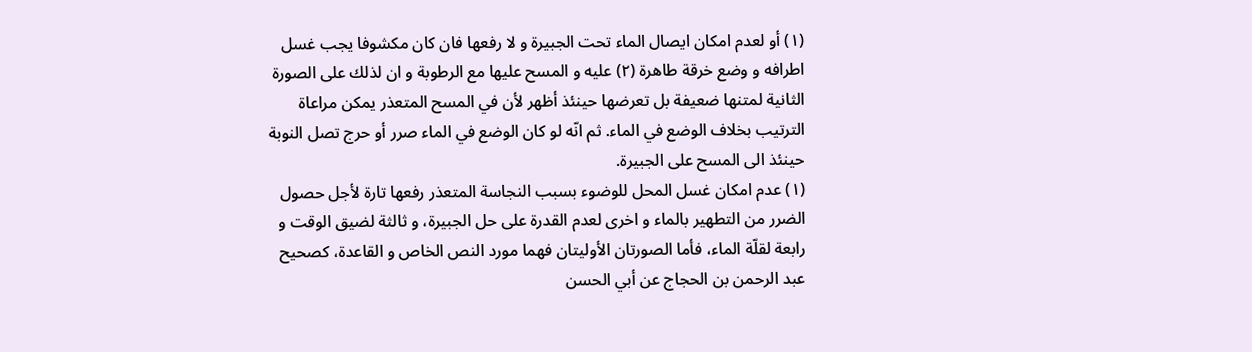(١) أو لعدم امكان ايصال الماء تحت الجبيرة و لا رفعها فان كان مكشوفا يجب غسل اطرافه و وضع خرقة طاهرة (٢) عليه و المسح عليها مع الرطوبة و ان لذلك على الصورة الثانية لمتنها ضعيفة بل تعرضها حينئذ أظهر لأن في المسح المتعذر يمكن مراعاة الترتيب بخلاف الوضع في الماء. ثم انّه لو كان الوضع في الماء صرر أو حرج تصل النوبة حينئذ الى المسح على الجبيرة.
(١) عدم امكان غسل المحل للوضوء بسبب النجاسة المتعذر رفعها تارة لأجل حصول الضرر من التطهير بالماء و اخرى لعدم القدرة على حل الجبيرة، و ثالثة لضيق الوقت و رابعة لقلّة الماء، فأما الصورتان الأوليتان فهما مورد النص الخاص و القاعدة، كصحيح عبد الرحمن بن الحجاج عن أبي الحسن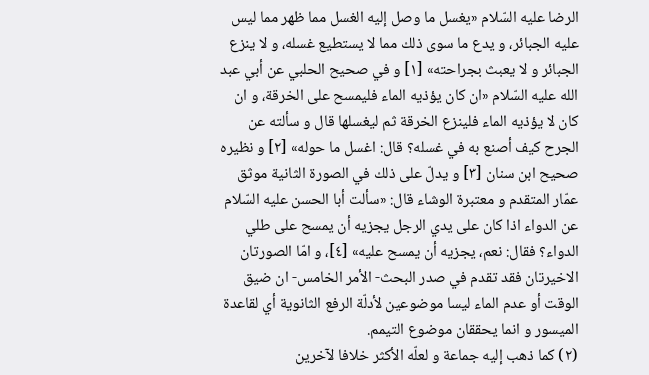الرضا عليه السّلام «يغسل ما وصل إليه الغسل مما ظهر مما ليس عليه الجبائر، و يدع ما سوى ذلك مما لا يستطيع غسله، و لا ينزع الجبائر و لا يعبث بجراحته» [١] و في صحيح الحلبي عن أبي عبد الله عليه السّلام «ان كان يؤذيه الماء فليمسح على الخرقة، و ان كان لا يؤذيه الماء فلينزع الخرقة ثم ليغسلها قال و سألته عن الجرح كيف أصنع به في غسله؟ قال: اغسل ما حوله» [٢] و نظيره صحيح ابن سنان [٣] و يدلّ على ذلك في الصورة الثانية موثق عمّار المتقدم و معتبرة الوشاء قال: «سألت أبا الحسن عليه السّلام عن الدواء اذا كان على يدي الرجل يجزيه أن يمسح على طلي الدواء؟ فقال: نعم، يجزيه أن يمسح عليه» [٤]، و امّا الصورتان الاخيرتان فقد تقدم في صدر البحث- الأمر الخامس- ان ضيق الوقت أو عدم الماء ليسا موضوعين لأدلّة الرفع الثانوية أي لقاعدة الميسور و انما يحققان موضوع التيمم.
(٢) كما ذهب إليه جماعة و لعلّه الأكثر خلافا لآخرين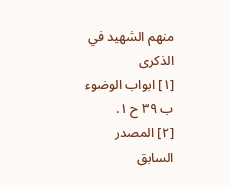منهم الشهيد في الذكرى
[١] ابواب الوضوء ب ٣٩ ح ١.
[٢] المصدر السابق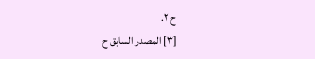ح ٢.
[٣] المصدر السابق ح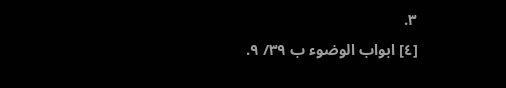٣.
[٤] ابواب الوضوء ب ٣٩/ ٩.